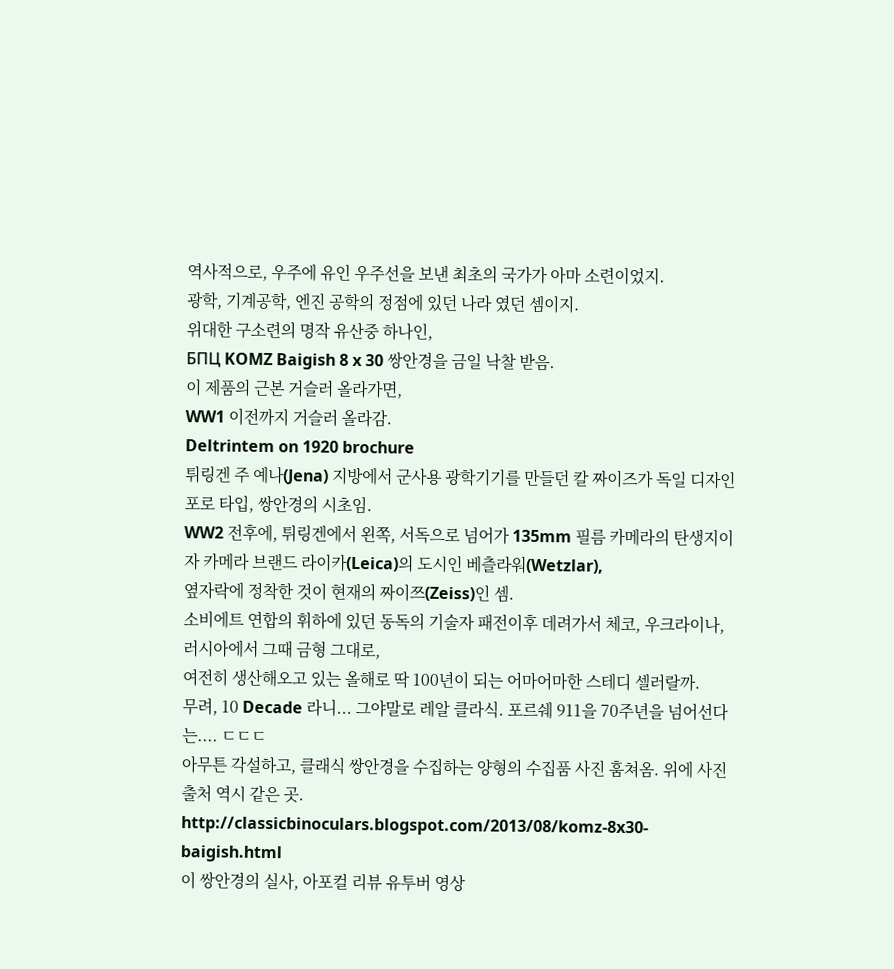역사적으로, 우주에 유인 우주선을 보낸 최초의 국가가 아마 소련이었지.
광학, 기계공학, 엔진 공학의 정점에 있던 나라 였던 셈이지.
위대한 구소련의 명작 유산중 하나인,
БПЦ KOMZ Baigish 8 x 30 쌍안경을 금일 낙찰 받음.
이 제품의 근본 거슬러 올라가면,
WW1 이전까지 거슬러 올라감.
Deltrintem on 1920 brochure
튀링겐 주 예나(Jena) 지방에서 군사용 광학기기를 만들던 칼 짜이즈가 독일 디자인 포로 타입, 쌍안경의 시초임.
WW2 전후에, 튀링겐에서 왼쪽, 서독으로 넘어가 135mm 필름 카메라의 탄생지이자 카메라 브랜드 라이카(Leica)의 도시인 베츨라워(Wetzlar),
옆자락에 정착한 것이 현재의 짜이쯔(Zeiss)인 셈.
소비에트 연합의 휘하에 있던 동독의 기술자 패전이후 데려가서 체코, 우크라이나, 러시아에서 그때 금형 그대로,
여전히 생산해오고 있는 올해로 딱 100년이 되는 어마어마한 스테디 셀러랄까.
무려, 10 Decade 라니... 그야말로 레알 클라식. 포르쉐 911을 70주년을 넘어선다는.... ㄷㄷㄷ
아무튼 각설하고, 클래식 쌍안경을 수집하는 양형의 수집품 사진 훔쳐옴. 위에 사진 출처 역시 같은 곳.
http://classicbinoculars.blogspot.com/2013/08/komz-8x30-baigish.html
이 쌍안경의 실사, 아포컬 리뷰 유투버 영상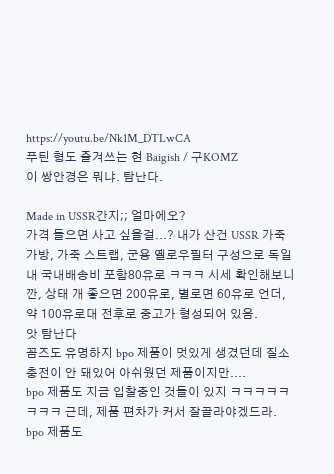https://youtu.be/Nk1M_DTLwCA
푸틴 형도 즐겨쓰는 현 Baigish / 구KOMZ
이 쌍안경은 뭐냐. 탐난다.

Made in USSR간지;; 얼마에오?
가격 들으면 사고 싶을걸...? 내가 산건 USSR 가죽 가방, 가죽 스트랩, 군용 옐로우필터 구성으로 독일내 국내배송비 포함80유로 ㅋㅋㅋ 시세 확인해보니깐, 상태 개 좋으면 200유로, 별로면 60유로 언더, 약 100유로대 전후로 중고가 형성되어 있음.
앗 탐난다
꼼즈도 유명하지 bpo 제품이 멋있게 생겼던데 질소 충전이 안 돼있어 아쉬웠던 제품이지만....
bpo 제품도 지금 입찰중인 것들이 있지 ㅋㅋㅋㅋㅋㅋㅋㅋ 근데, 제품 편차가 커서 잘골라야겠드라.
bpo 제품도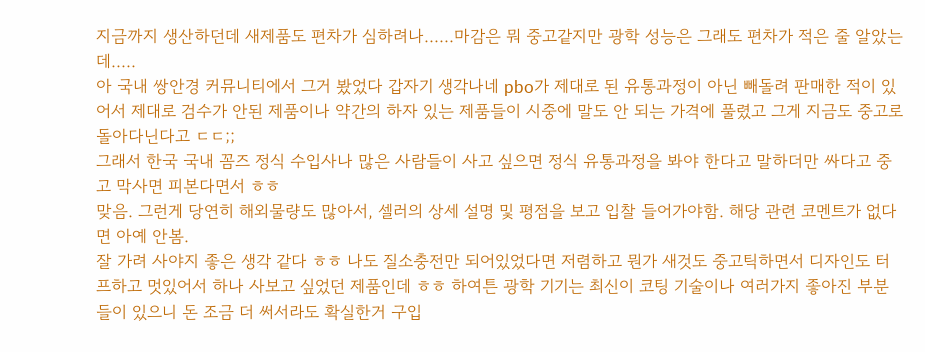지금까지 생산하던데 새제품도 편차가 심하려나......마감은 뭐 중고같지만 광학 성능은 그래도 편차가 적은 줄 알았는데.....
아 국내 쌍안경 커뮤니티에서 그거 봤었다 갑자기 생각나네 pbo가 제대로 된 유통과정이 아닌 빼돌려 판매한 적이 있어서 제대로 검수가 안된 제품이나 약간의 하자 있는 제품들이 시중에 말도 안 되는 가격에 풀렸고 그게 지금도 중고로 돌아다닌다고 ㄷㄷ;;
그래서 한국 국내 꼼즈 정식 수입사나 많은 사람들이 사고 싶으면 정식 유통과정을 봐야 한다고 말하더만 싸다고 중고 막사면 피본다면서 ㅎㅎ
맞음. 그런게 당연히 해외물량도 많아서, 셀러의 상세 설명 및 평점을 보고 입찰 들어가야함. 해당 관련 코멘트가 없다면 아예 안봄.
잘 가려 사야지 좋은 생각 같다 ㅎㅎ 나도 질소충전만 되어있었다면 저렴하고 뭔가 새것도 중고틱하면서 디자인도 터프하고 멋있어서 하나 사보고 싶었던 제품인데 ㅎㅎ 하여튼 광학 기기는 최신이 코팅 기술이나 여러가지 좋아진 부분들이 있으니 돈 조금 더 써서라도 확실한거 구입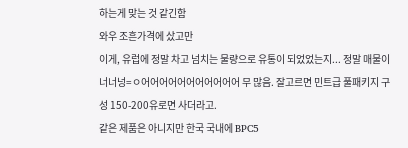하는게 맞는 것 같긴함
와우 조흔가격에 샀고만
이게, 유럽에 정말 차고 넘치는 물량으로 유통이 되었었는지... 정말 매물이 너너넝=ㅇ어어어어어어어어어어어 무 많음. 잘고르면 민트급 풀패키지 구성 150-200유로면 사더라고.
같은 제품은 아니지만 한국 국내에 BPC5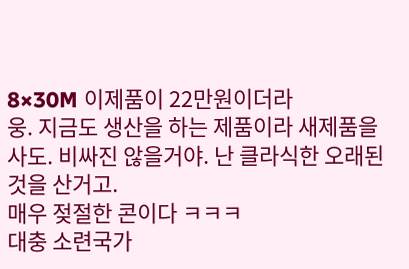8×30M 이제품이 22만원이더라
웅. 지금도 생산을 하는 제품이라 새제품을 사도. 비싸진 않을거야. 난 클라식한 오래된 것을 산거고.
매우 젖절한 콘이다 ㅋㅋㅋ
대충 소련국가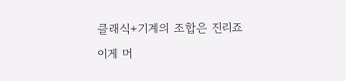클래식+기계의 조합은 진리죠
이게 머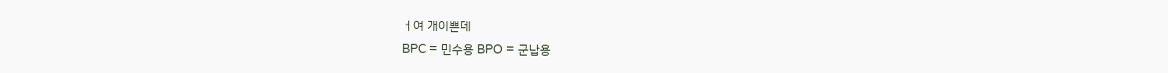ㅓ여 개이쁜데
BPC = 민수용 BPO = 군납용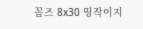꼼즈 8x30 띵작이지